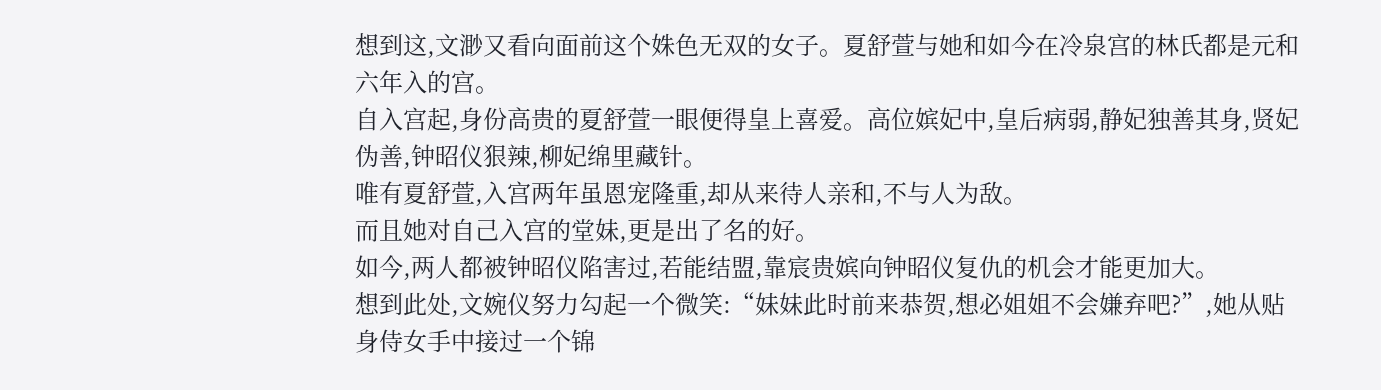想到这,文渺又看向面前这个姝色无双的女子。夏舒萱与她和如今在冷泉宫的林氏都是元和六年入的宫。
自入宫起,身份高贵的夏舒萱一眼便得皇上喜爱。高位嫔妃中,皇后病弱,静妃独善其身,贤妃伪善,钟昭仪狠辣,柳妃绵里藏针。
唯有夏舒萱,入宫两年虽恩宠隆重,却从来待人亲和,不与人为敌。
而且她对自己入宫的堂妹,更是出了名的好。
如今,两人都被钟昭仪陷害过,若能结盟,靠宸贵嫔向钟昭仪复仇的机会才能更加大。
想到此处,文婉仪努力勾起一个微笑:“妹妹此时前来恭贺,想必姐姐不会嫌弃吧?”,她从贴身侍女手中接过一个锦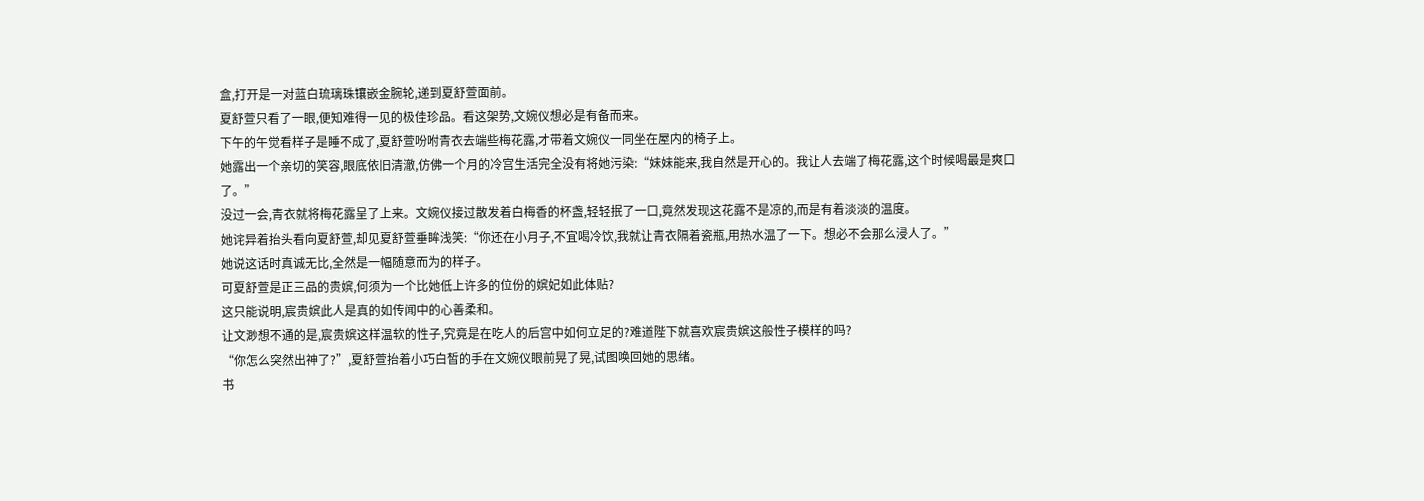盒,打开是一对蓝白琉璃珠镶嵌金腕轮,递到夏舒萱面前。
夏舒萱只看了一眼,便知难得一见的极佳珍品。看这架势,文婉仪想必是有备而来。
下午的午觉看样子是睡不成了,夏舒萱吩咐青衣去端些梅花露,才带着文婉仪一同坐在屋内的椅子上。
她露出一个亲切的笑容,眼底依旧清澈,仿佛一个月的冷宫生活完全没有将她污染:“妹妹能来,我自然是开心的。我让人去端了梅花露,这个时候喝最是爽口了。”
没过一会,青衣就将梅花露呈了上来。文婉仪接过散发着白梅香的杯盏,轻轻抿了一口,竟然发现这花露不是凉的,而是有着淡淡的温度。
她诧异着抬头看向夏舒萱,却见夏舒萱垂眸浅笑:“你还在小月子,不宜喝冷饮,我就让青衣隔着瓷瓶,用热水温了一下。想必不会那么浸人了。”
她说这话时真诚无比,全然是一幅随意而为的样子。
可夏舒萱是正三品的贵嫔,何须为一个比她低上许多的位份的嫔妃如此体贴?
这只能说明,宸贵嫔此人是真的如传闻中的心善柔和。
让文渺想不通的是,宸贵嫔这样温软的性子,究竟是在吃人的后宫中如何立足的?难道陛下就喜欢宸贵嫔这般性子模样的吗?
“你怎么突然出神了?”,夏舒萱抬着小巧白皙的手在文婉仪眼前晃了晃,试图唤回她的思绪。
书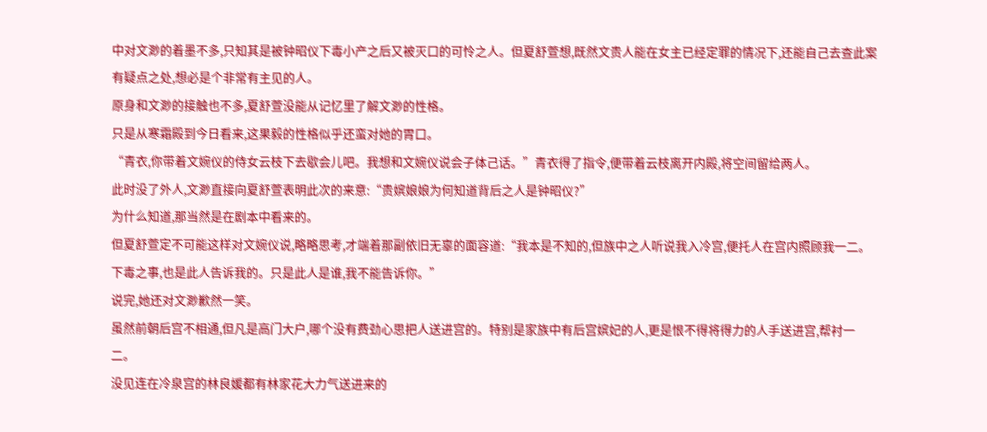中对文渺的着墨不多,只知其是被钟昭仪下毒小产之后又被灭口的可怜之人。但夏舒萱想,既然文贵人能在女主已经定罪的情况下,还能自己去查此案有疑点之处,想必是个非常有主见的人。
原身和文渺的接触也不多,夏舒萱没能从记忆里了解文渺的性格。
只是从寒霜殿到今日看来,这果毅的性格似乎还蛮对她的胃口。
“青衣,你带着文婉仪的侍女云枝下去歇会儿吧。我想和文婉仪说会子体己话。”青衣得了指令,便带着云枝离开内殿,将空间留给两人。
此时没了外人,文渺直接向夏舒萱表明此次的来意:“贵嫔娘娘为何知道背后之人是钟昭仪?”
为什么知道,那当然是在剧本中看来的。
但夏舒萱定不可能这样对文婉仪说,略略思考,才端着那副依旧无辜的面容道:“我本是不知的,但族中之人听说我入冷宫,便托人在宫内照顾我一二。下毒之事,也是此人告诉我的。只是此人是谁,我不能告诉你。”
说完,她还对文渺歉然一笑。
虽然前朝后宫不相通,但凡是高门大户,哪个没有费劲心思把人送进宫的。特别是家族中有后宫嫔妃的人,更是恨不得将得力的人手送进宫,帮衬一二。
没见连在冷泉宫的林良媛都有林家花大力气送进来的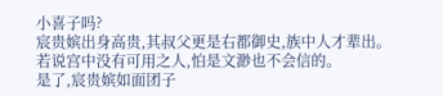小喜子吗?
宸贵嫔出身高贵,其叔父更是右都御史,族中人才辈出。若说宫中没有可用之人,怕是文渺也不会信的。
是了,宸贵嫔如面团子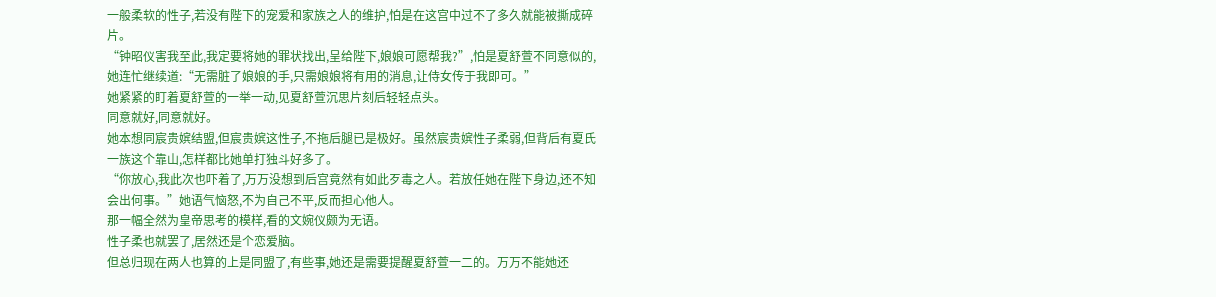一般柔软的性子,若没有陛下的宠爱和家族之人的维护,怕是在这宫中过不了多久就能被撕成碎片。
“钟昭仪害我至此,我定要将她的罪状找出,呈给陛下,娘娘可愿帮我?”,怕是夏舒萱不同意似的,她连忙继续道:“无需脏了娘娘的手,只需娘娘将有用的消息,让侍女传于我即可。”
她紧紧的盯着夏舒萱的一举一动,见夏舒萱沉思片刻后轻轻点头。
同意就好,同意就好。
她本想同宸贵嫔结盟,但宸贵嫔这性子,不拖后腿已是极好。虽然宸贵嫔性子柔弱,但背后有夏氏一族这个靠山,怎样都比她单打独斗好多了。
“你放心,我此次也吓着了,万万没想到后宫竟然有如此歹毒之人。若放任她在陛下身边,还不知会出何事。”她语气恼怒,不为自己不平,反而担心他人。
那一幅全然为皇帝思考的模样,看的文婉仪颇为无语。
性子柔也就罢了,居然还是个恋爱脑。
但总归现在两人也算的上是同盟了,有些事,她还是需要提醒夏舒萱一二的。万万不能她还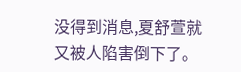没得到消息,夏舒萱就又被人陷害倒下了。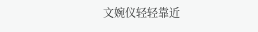文婉仪轻轻靠近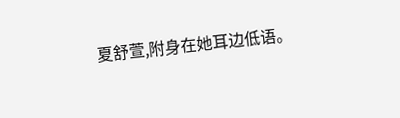夏舒萱,附身在她耳边低语。